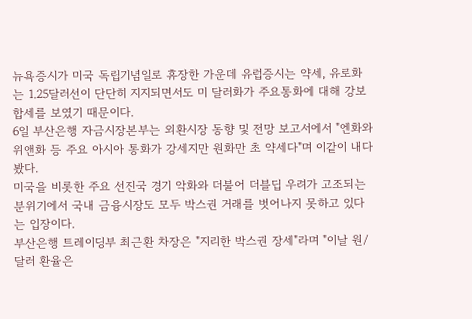뉴욕증시가 미국 독립기념일로 휴장한 가운데 유럽증시는 약세, 유로화는 1.25달러선이 단단히 지지되면서도 미 달러화가 주요통화에 대해 강보합세를 보였기 때문이다.
6일 부산은행 자금시장본부는 외환시장 동향 및 전망 보고서에서 "엔화와 위앤화 등 주요 아시아 통화가 강세지만 원화만 초 약세다"며 이같이 내다봤다.
미국을 비롯한 주요 선진국 경기 악화와 더불어 더블딥 우려가 고조되는 분위기에서 국내 금융시장도 모두 박스권 거래를 벗어나지 못하고 있다는 입장이다.
부산은행 트레이딩부 최근환 차장은 "지리한 박스권 장세"라며 "이날 원/달러 환율은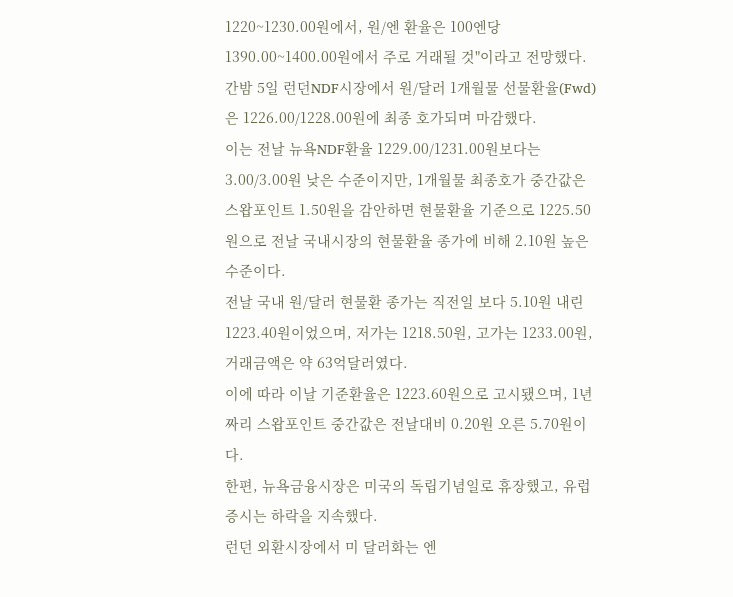1220~1230.00원에서, 원/엔 환율은 100엔당 1390.00~1400.00원에서 주로 거래될 것"이라고 전망했다.
간밤 5일 런던NDF시장에서 원/달러 1개월물 선물환율(Fwd)은 1226.00/1228.00원에 최종 호가되며 마감했다.
이는 전날 뉴욕NDF환율 1229.00/1231.00원보다는 3.00/3.00원 낮은 수준이지만, 1개월물 최종호가 중간값은 스왑포인트 1.50원을 감안하면 현물환율 기준으로 1225.50원으로 전날 국내시장의 현물환율 종가에 비해 2.10원 높은 수준이다.
전날 국내 원/달러 현물환 종가는 직전일 보다 5.10원 내린 1223.40원이었으며, 저가는 1218.50원, 고가는 1233.00원, 거래금액은 약 63억달러였다.
이에 따라 이날 기준환율은 1223.60원으로 고시됐으며, 1년짜리 스왑포인트 중간값은 전날대비 0.20원 오른 5.70원이다.
한편, 뉴욕금융시장은 미국의 독립기념일로 휴장했고, 유럽증시는 하락을 지속했다.
런던 외환시장에서 미 달러화는 엔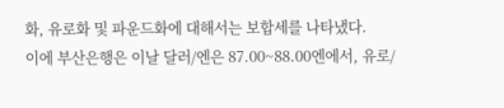화, 유로화 및 파운드화에 대해서는 보합세를 나타냈다.
이에 부산은행은 이날 달러/엔은 87.00~88.00엔에서, 유로/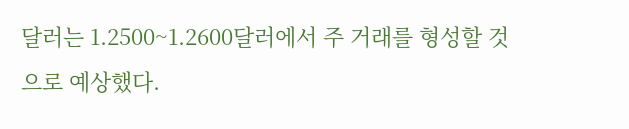달러는 1.2500~1.2600달러에서 주 거래를 형성할 것으로 예상했다.